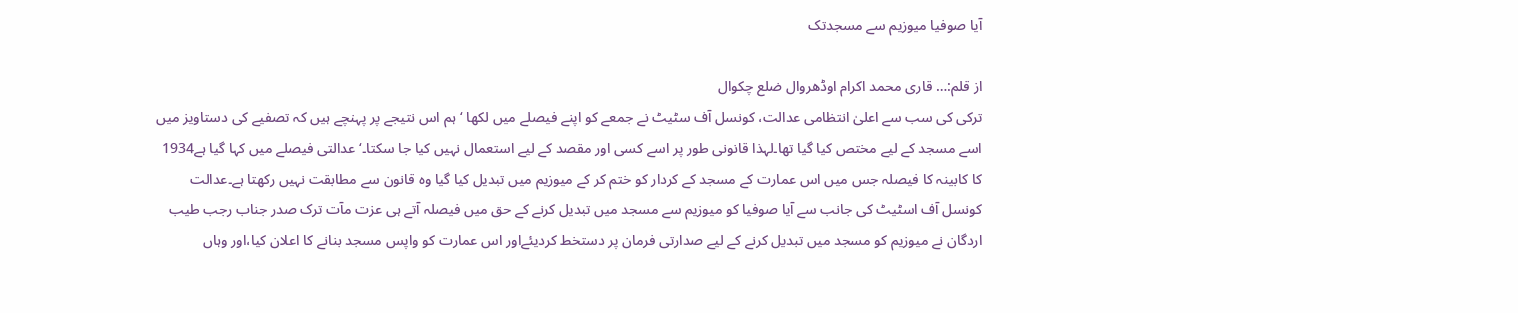آیا صوفیا میوزیم سے مسجدتک

از قلم:… قاری محمد اکرام اوڈھروال ضلع چکوال
ترکی کی سب سے اعلیٰ انتظامی عدالت، کونسل آف سٹیٹ نے جمعے کو اپنے فیصلے میں لکھا ‘ہم اس نتیجے پر پہنچے ہیں کہ تصفیے کی دستاویز میں اسے مسجد کے لیے مختص کیا گیا تھا۔لہذا قانونی طور پر اسے کسی اور مقصد کے لیے استعمال نہیں کیا جا سکتا۔‘عدالتی فیصلے میں کہا گیا ہے1934 کا کابینہ کا فیصلہ جس میں اس عمارت کے مسجد کے کردار کو ختم کر کے میوزیم میں تبدیل کیا گیا وہ قانون سے مطابقت نہیں رکھتا ہے۔عدالت کونسل آف اسٹیٹ کی جانب سے آیا صوفیا کو میوزیم سے مسجد میں تبدیل کرنے کے حق میں فیصلہ آتے ہی عزت مآت ترک صدر جناب رجب طیب اردگان نے میوزیم کو مسجد میں تبدیل کرنے کے لیے صدارتی فرمان پر دستخط کردیئےاور اس عمارت کو واپس مسجد بنانے کا اعلان کیا،اور وہاں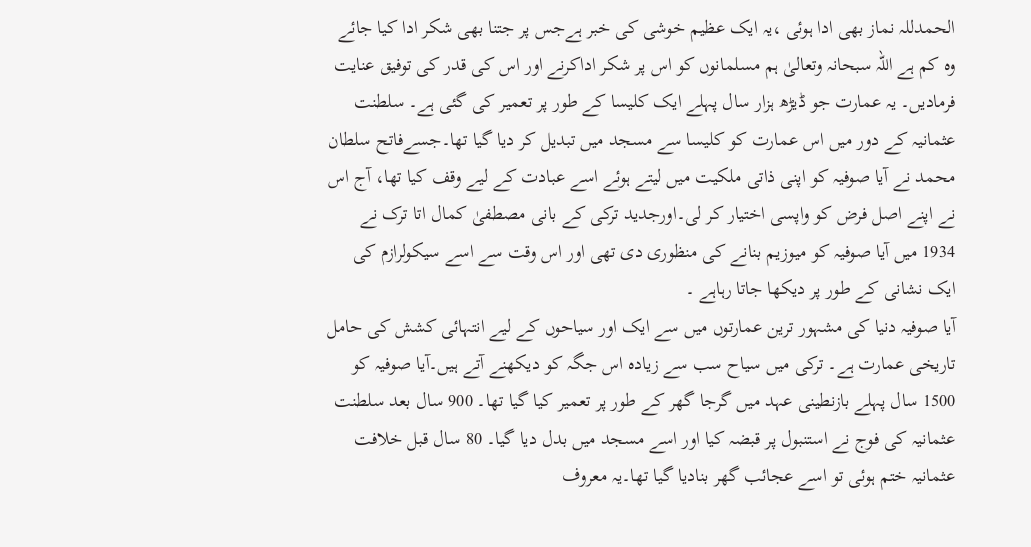الحمدللہ نماز بھی ادا ہوئی ،یہ ایک عظیم خوشی کی خبر ہےجس پر جتنا بھی شکر ادا کیا جائے وہ کم ہے اللہ سبحانہ وتعالیٰ ہم مسلمانوں کو اس پر شکر اداکرنے اور اس کی قدر کی توفیق عنایت فرمادیں۔ یہ عمارت جو ڈیڑھ ہزار سال پہلے ایک کلیسا کے طور پر تعمیر کی گئی ہے۔ سلطنت عثمانیہ کے دور میں اس عمارت کو کلیسا سے مسجد میں تبدیل کر دیا گیا تھا۔جسےفاتح سلطان محمد نے آیا صوفیہ کو اپنی ذاتی ملکیت میں لیتے ہوئے اسے عبادت کے لیے وقف کیا تھا، آج اس نے اپنے اصل فرض کو واپسی اختیار کر لی۔اورجدید ترکی کے بانی مصطفیٰ کمال اتا ترک نے 1934 میں آیا صوفیہ کو میوزیم بنانے کی منظوری دی تھی اور اس وقت سے اسے سیکولرازم کی ایک نشانی کے طور پر دیکھا جاتا رہاہے ۔
آیا صوفیہ دنیا کی مشہور ترین عمارتوں میں سے ایک اور سیاحوں کے لیے انتہائی کشش کی حامل تاریخی عمارت ہے۔ ترکی میں سیاح سب سے زیادہ اس جگہ کو دیکھنے آتے ہیں۔آیا صوفیہ کو 1500 سال پہلے بازنطینی عہد میں گرجا گھر کے طور پر تعمیر کیا گیا تھا۔ 900 سال بعد سلطنت عثمانیہ کی فوج نے استنبول پر قبضہ کیا اور اسے مسجد میں بدل دیا گیا۔ 80 سال قبل خلافت عثمانیہ ختم ہوئی تو اسے عجائب گھر بنادیا گیا تھا۔یہ معروف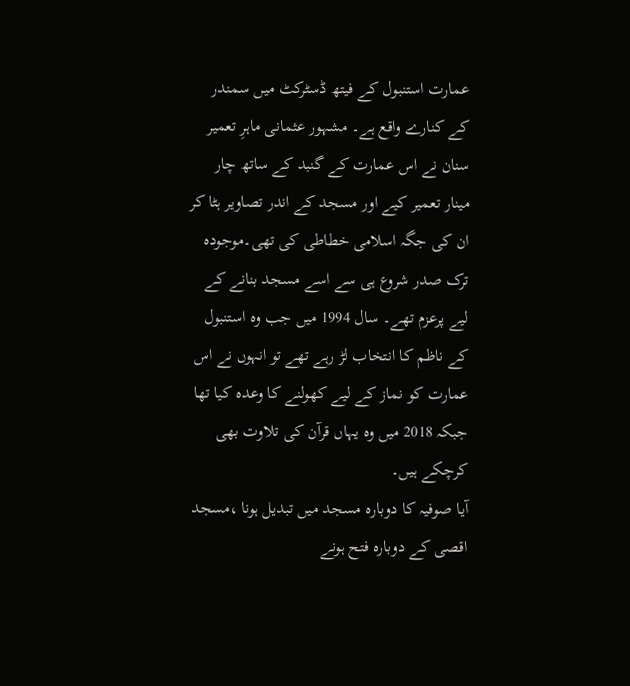عمارت استنبول کے فیتھ ڈسٹرکٹ میں سمندر کے کنارے واقع ہے۔ مشہور عثمانی ماہرِ تعمیر سنان نے اس عمارت کے گنبد کے ساتھ چار مینار تعمیر کیے اور مسجد کے اندر تصاویر ہٹا کر ان کی جگہ اسلامی خطاطی کی تھی۔موجودہ ترک صدر شروع ہی سے اسے مسجد بنانے کے لیے پرعزم تھے۔ سال 1994 میں جب وہ استنبول کے ناظم کا انتخاب لڑ رہے تھے تو انہوں نے اس عمارت کو نماز کے لیے کھولنے کا وعدہ کیا تھا جبکہ 2018 میں وہ یہاں قرآن کی تلاوت بھی کرچکے ہیں۔
آیا صوفیہ کا دوبارہ مسجد میں تبدیل ہونا ،مسجد اقصی کے دوبارہ فتح ہونے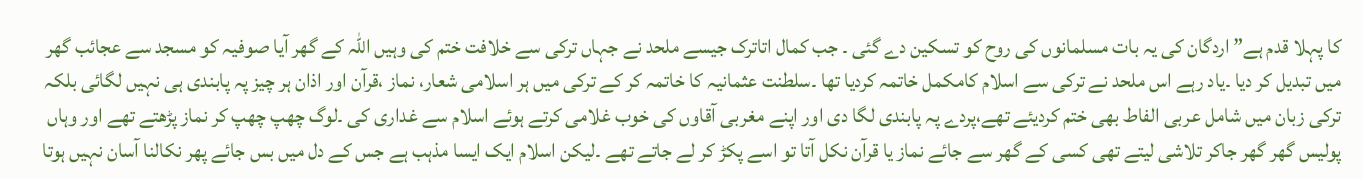کا پہلا قدم ہے”اردگان کی یہ بات مسلمانوں کی روح کو تسکین دے گئی ۔ جب کمال اتاترک جیسے ملحد نے جہاں ترکی سے خلافت ختم کی وہیں اللہ کے گھر آیا صوفیہ کو مسجد سے عجائب گھر میں تبدیل کر دیا ۔یاد رہے اس ملحد نے ترکی سے اسلام کامکمل خاتمہ کردیا تھا ۔سلطنت عثمانیہ کا خاتمہ کر کے ترکی میں ہر اسلامی شعار، نماز ،قرآن اور اذان ہر چیز پہ پابندی ہی نہیں لگائی بلکہ ترکی زبان میں شامل عربی الفاط بھی ختم کردیئے تھے،پردے پہ پابندی لگا دی اور اپنے مغربی آقاوں کی خوب غلامی کرتے ہوئے اسلام سے غداری کی ۔لوگ چھپ چھپ کر نماز پڑھتے تھے اور وہاں پولیس گھر گھر جاکر تلاشی لیتے تھی کسی کے گھر سے جائے نماز یا قرآن نکل آتا تو اسے پکڑ کر لے جاتے تھے ۔لیکن اسلام ایک ایسا مذہب ہے جس کے دل میں بس جائے پھر نکالنا آسان نہیں ہوتا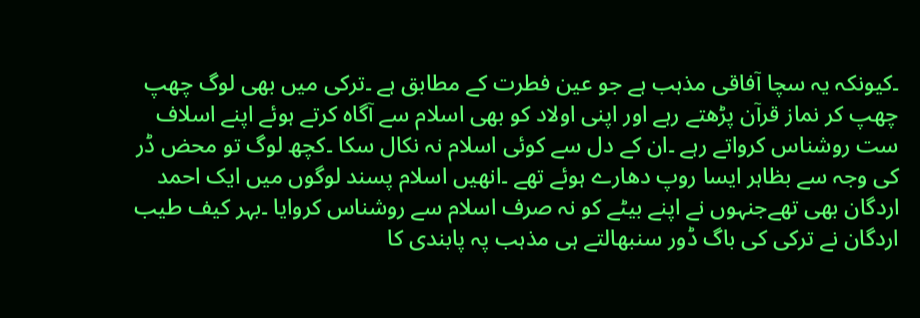۔کیونکہ یہ سچا آفاقی مذہب ہے جو عین فطرت کے مطابق ہے ۔ترکی میں بھی لوگ چھپ چھپ کر نماز قرآن پڑھتے رہے اور اپنی اولاد کو بھی اسلام سے آگاہ کرتے ہوئے اپنے اسلاف ست روشناس کرواتے رہے ۔ان کے دل سے کوئی اسلام نہ نکال سکا ۔کچھ لوگ تو محض ڈر کی وجہ سے بظاہر ایسا روپ دھارے ہوئے تھے ۔انھیں اسلام پسند لوگوں میں ایک احمد اردگان بھی تھےجنہوں نے اپنے بیٹے کو نہ صرف اسلام سے روشناس کروایا ۔بہر کیف طیب اردگان نے ترکی کی باگ ڈور سنبھالتے ہی مذہب پہ پابندی کا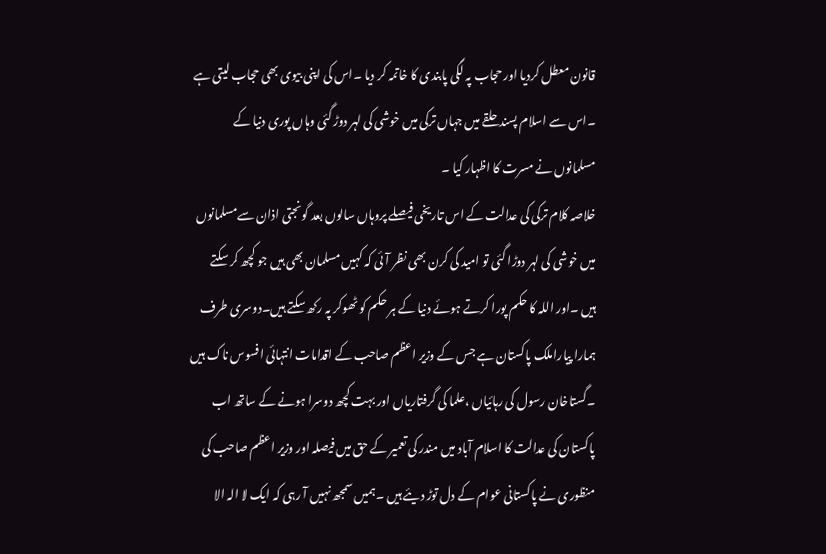قانون معطل کردیا اور حجاب پہ لگی پابندی کا خاتمہ کر دیا ۔اس کی اپنی بیوی بھی حجاب لیتی ہے ۔اس سے اسلام پسند حلقے میں جہاں ترکی میں خوشی کی لہر دوڑ گئی وہاں پوری دنیا کے مسلمانوں نے مسرت کا اظہار کیا ۔
خلاصہ کلام ترکی کی عدالت کے اس تاریخی فیصلے پروہاں سالوں بعد گونجتی اذان سےمسلمانوں میں خوشی کی لہر دوڑا گئی تو امید کی کرن بھی نظر آئی کہ کہیں مسلمان بھی ہیں جو کچھ کر سکتے ہیں ۔اور اللہ کا حکم پورا کرتے ہوئے دنیا کے ہر حکم کو ٹھوکر پہ رکھ سکتے ہیں۔دوسری طرف ہمارا پیاراملک پاکستان ہے جس کے وزیر اعظم صاحب کے اقدامات انتہائی افسوس ناک ہیں ۔گستاخان رسول کی رہائیاں ،علما کی گرفتاریاں اور بہت کچھ دوسرا ہونے کے ساتھ اب پاکستان کی عدالت کا اسلام آباد میں مندر کی تعمیر کے حق میں فیصلہ اور وزیر اعظم صاحب کی منظوری نے پاکستانی عوام کے دل توڑ دیئے ہیں ۔ہمیں سمجھ نہیں آ رہی کہ ایک لا الہ الا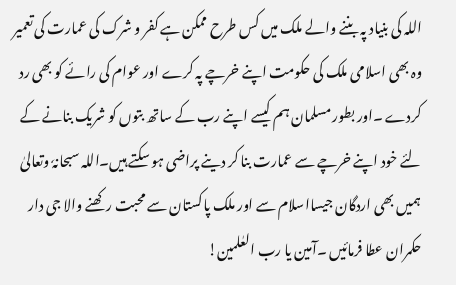اللہ کی بنیاد پہ بننے والے ملک میں کس طرح ممکن ہے کفر و شرک کی عمارت کی تعمیر وہ بھی اسلامی ملک کی حکومت اپنے خرچے پہ کرے اور عوام کی رائے کو بھی رد کردے ۔اور بطور مسلمان ہم کیسے اپنے رب کے ساتھ بتوں کو شریک بنانے کے لئے خود اپنے خرچے سے عمارت بنا کر دینے پراضی ہو سکتے ہیں۔اللہ سبحانہٗ وتعالیٰ ہمیں بھی اردگان جیسااسلام سے اور ملک پاکستان سے محبت رکھنے والا جی دار حکمران عطا فرمائیں ۔آمین یا رب العٰلمین!